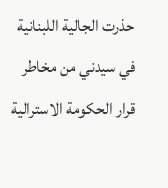حذرت الجالية اللبنانية في سيدني من مخاطر قرار الحكومة الاسترالية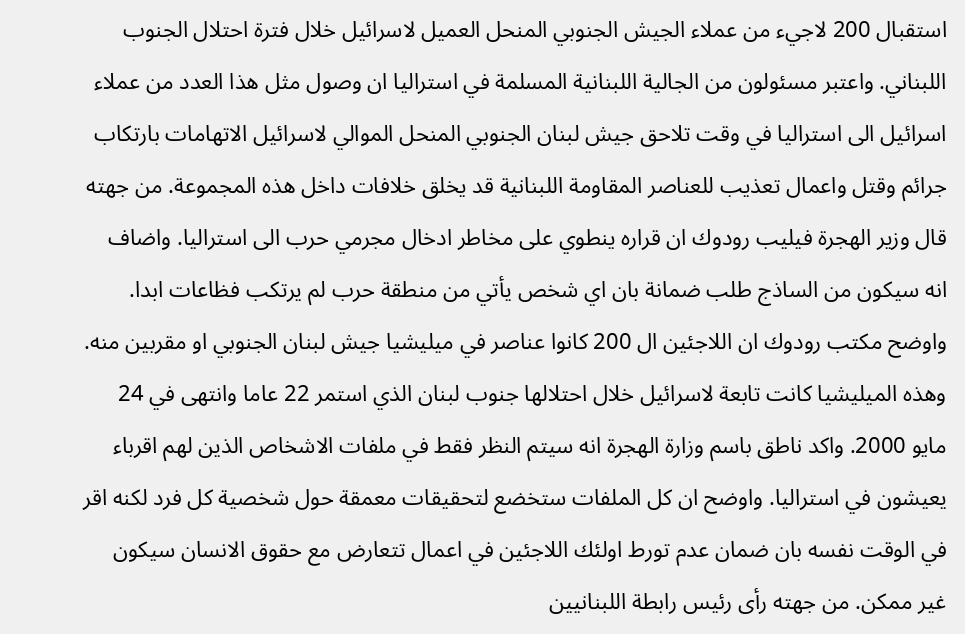استقبال 200 لاجيء من عملاء الجيش الجنوبي المنحل العميل لاسرائيل خلال فترة احتلال الجنوب اللبناني. واعتبر مسئولون من الجالية اللبنانية المسلمة في استراليا ان وصول مثل هذا العدد من عملاء اسرائيل الى استراليا في وقت تلاحق جيش لبنان الجنوبي المنحل الموالي لاسرائيل الاتهامات بارتكاب جرائم وقتل واعمال تعذيب للعناصر المقاومة اللبنانية قد يخلق خلافات داخل هذه المجموعة. من جهته قال وزير الهجرة فيليب رودوك ان قراره ينطوي على مخاطر ادخال مجرمي حرب الى استراليا. واضاف انه سيكون من الساذج طلب ضمانة بان اي شخص يأتي من منطقة حرب لم يرتكب فظاعات ابدا. واوضح مكتب رودوك ان اللاجئين ال 200 كانوا عناصر في ميليشيا جيش لبنان الجنوبي او مقربين منه. وهذه الميليشيا كانت تابعة لاسرائيل خلال احتلالها جنوب لبنان الذي استمر 22 عاما وانتهى في 24 مايو 2000. واكد ناطق باسم وزارة الهجرة انه سيتم النظر فقط في ملفات الاشخاص الذين لهم اقرباء يعيشون في استراليا. واوضح ان كل الملفات ستخضع لتحقيقات معمقة حول شخصية كل فرد لكنه اقر في الوقت نفسه بان ضمان عدم تورط اولئك اللاجئين في اعمال تتعارض مع حقوق الانسان سيكون غير ممكن. من جهته رأى رئيس رابطة اللبنانيين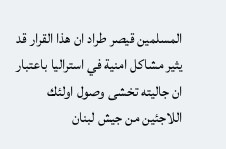المسلمين قيصر طراد ان هذا القرار قد يثير مشاكل امنية في استراليا باعتبار ان جاليته تخشى وصول اولئك اللاجئين من جيش لبنان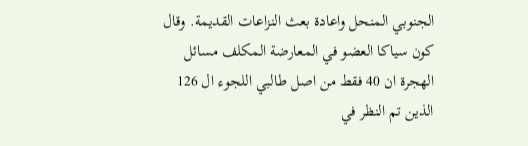الجنوبي المنحل واعادة بعث النزاعات القديمة. وقال كون سياكا العضو في المعارضة المكلف مسائل الهجرة ان 40 فقط من اصل طالبي اللجوء ال 126 الذين تم النظر في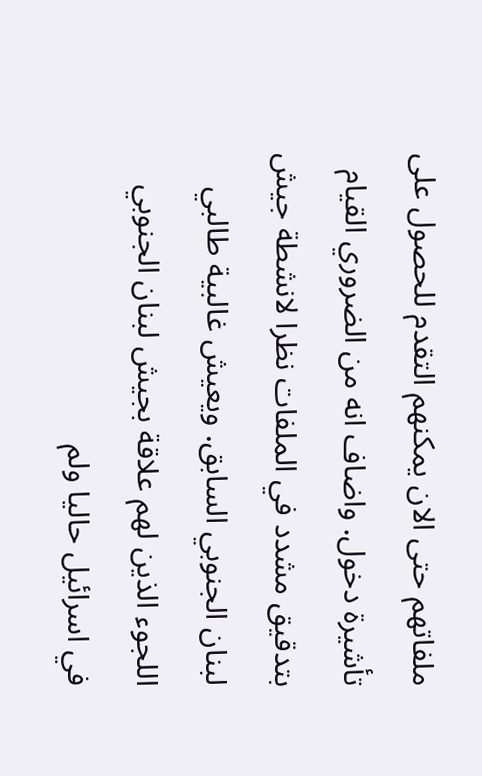ملفاتهم حتى الان يمكنهم التقدم للحصول على تأشيرة دخول. واضاف انه من الضروري القيام بتدقيق مشدد في الملفات نظرا لانشطة جيش لبنان الجنوبي السابق. ويعيش غالبية طالبي اللجوء الذين لهم علاقة بجيش لبنان الجنوبي في اسرائيل حاليا ولم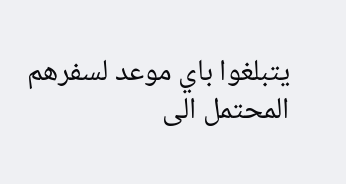يتبلغوا باي موعد لسفرهم المحتمل الى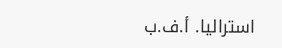استراليا. أ.ف.ب